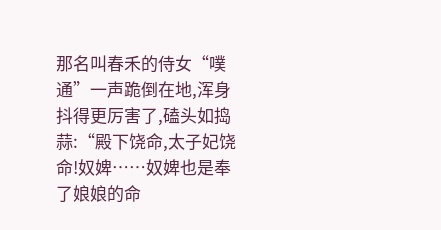那名叫春禾的侍女“噗通”一声跪倒在地,浑身抖得更厉害了,磕头如捣蒜:“殿下饶命,太子妃饶命!奴婢……奴婢也是奉了娘娘的命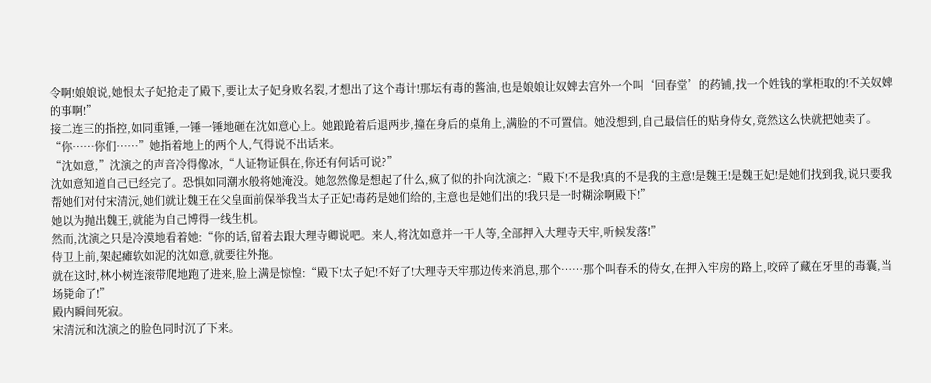令啊!娘娘说,她恨太子妃抢走了殿下,要让太子妃身败名裂,才想出了这个毒计!那坛有毒的酱油,也是娘娘让奴婢去宫外一个叫‘回春堂’的药铺,找一个姓钱的掌柜取的!不关奴婢的事啊!”
接二连三的指控,如同重锤,一锤一锤地砸在沈如意心上。她踉跄着后退两步,撞在身后的桌角上,满脸的不可置信。她没想到,自己最信任的贴身侍女,竟然这么快就把她卖了。
“你……你们……”她指着地上的两个人,气得说不出话来。
“沈如意,”沈演之的声音冷得像冰,“人证物证俱在,你还有何话可说?”
沈如意知道自己已经完了。恐惧如同潮水般将她淹没。她忽然像是想起了什么,疯了似的扑向沈演之:“殿下!不是我!真的不是我的主意!是魏王!是魏王妃!是她们找到我,说只要我帮她们对付宋清沅,她们就让魏王在父皇面前保举我当太子正妃!毒药是她们给的,主意也是她们出的!我只是一时糊涂啊殿下!”
她以为抛出魏王,就能为自己博得一线生机。
然而,沈演之只是冷漠地看着她:“你的话,留着去跟大理寺卿说吧。来人,将沈如意并一干人等,全部押入大理寺天牢,听候发落!”
侍卫上前,架起瘫软如泥的沈如意,就要往外拖。
就在这时,林小树连滚带爬地跑了进来,脸上满是惊惶:“殿下!太子妃!不好了!大理寺天牢那边传来消息,那个……那个叫春禾的侍女,在押入牢房的路上,咬碎了藏在牙里的毒囊,当场毙命了!”
殿内瞬间死寂。
宋清沅和沈演之的脸色同时沉了下来。